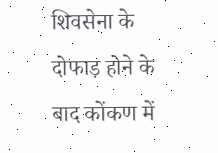शिवसेना के दोफाड़ होने के बाद कोंकण में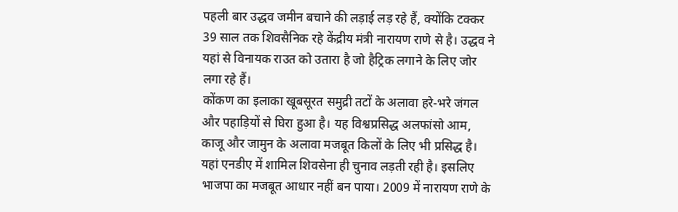पहली बार उद्धव जमीन बचाने की लड़ाई लड़ रहे हैं, क्योंकि टक्कर 39 साल तक शिवसैनिक रहे केंद्रीय मंत्री नारायण राणे से है। उद्धव ने यहां से विनायक राउत को उतारा है जो हैट्रिक लगाने के लिए जोर लगा रहे हैं।
कोंकण का इलाका खूबसूरत समुद्री तटों के अलावा हरे-भरे जंगल और पहाड़ियों से घिरा हुआ है। यह विश्वप्रसिद्ध अलफांसो आम, काजू और जामुन के अलावा मजबूत किलों के लिए भी प्रसिद्ध है। यहां एनडीए में शामिल शिवसेना ही चुनाव लड़ती रही है। इसलिए भाजपा का मजबूत आधार नहीं बन पाया। 2009 में नारायण राणे के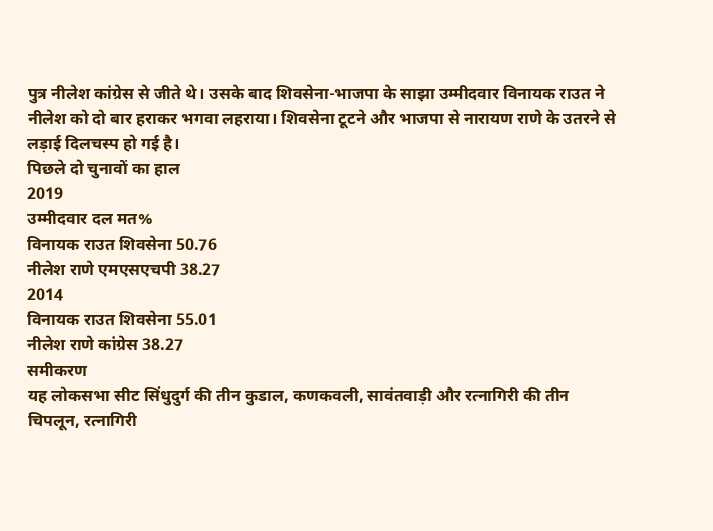पुत्र नीलेश कांग्रेस से जीते थे। उसके बाद शिवसेना-भाजपा के साझा उम्मीदवार विनायक राउत ने नीलेश को दो बार हराकर भगवा लहराया। शिवसेना टूटने और भाजपा से नारायण राणे के उतरने से लड़ाई दिलचस्प हो गई है।
पिछले दो चुनावों का हाल
2019
उम्मीदवार दल मत%
विनायक राउत शिवसेना 50.76
नीलेश राणे एमएसएचपी 38.27
2014
विनायक राउत शिवसेना 55.01
नीलेश राणे कांग्रेस 38.27
समीकरण
यह लोकसभा सीट सिंधुदुर्ग की तीन कुडाल, कणकवली, सावंतवाड़ी और रत्नागिरी की तीन चिपलून, रत्नागिरी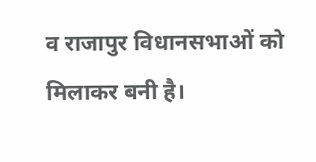व राजापुर विधानसभाओं को मिलाकर बनी है।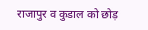राजापुर व कुडाल को छोड़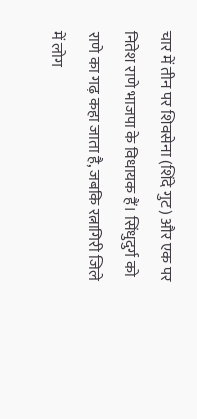चार में तीन पर शिवसेना (शिंदे गुट) और एक पर नितेश राणे भाजपा के विधायक हैं। सिंधुदुर्ग को राणे का गढ़ कहा जाता है, जबकि रत्नागिरी जिले में लोग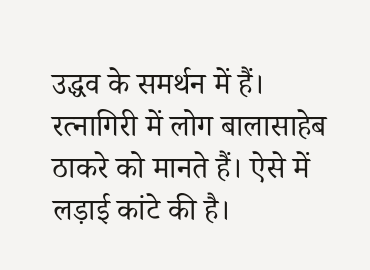उद्धव के समर्थन में हैं। रत्नागिरी में लोग बालासाहेब ठाकरे को मानते हैं। ऐसे में लड़ाई कांटे की है।